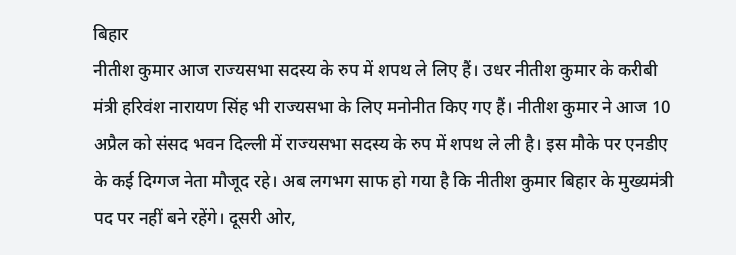बिहार
नीतीश कुमार आज राज्यसभा सदस्य के रुप में शपथ ले लिए हैं। उधर नीतीश कुमार के करीबी मंत्री हरिवंश नारायण सिंह भी राज्यसभा के लिए मनोनीत किए गए हैं। नीतीश कुमार ने आज 10 अप्रैल को संसद भवन दिल्ली में राज्यसभा सदस्य के रुप में शपथ ले ली है। इस मौके पर एनडीए के कई दिग्गज नेता मौजूद रहे। अब लगभग साफ हो गया है कि नीतीश कुमार बिहार के मुख्यमंत्री पद पर नहीं बने रहेंगे। दूसरी ओर,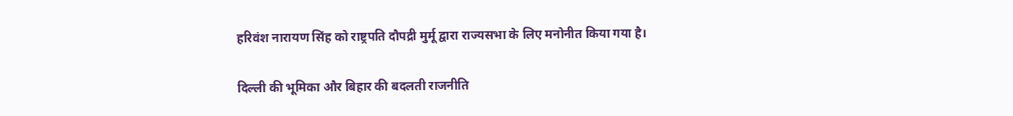हरिवंश नारायण सिंह को राष्ट्रपति दौपद्री मुर्मू द्वारा राज्यसभा के लिए मनोनीत किया गया है।

दिल्ली की भूमिका और बिहार की बदलती राजनीति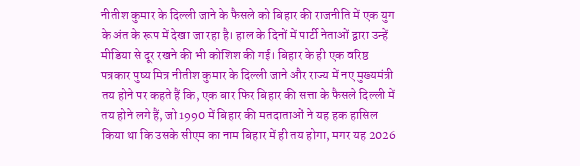नीतीश कुमार के दिल्ली जाने के फैसले को बिहार की राजनीति में एक युग के अंत के रूप में देखा जा रहा है। हाल के दिनों में पार्टी नेताओं द्वारा उन्हें मीडिया से दूर रखने की भी कोशिश की गई। बिहार के ही एक वरिष्ठ पत्रकार पुष्य मित्र नीतीश कुमार के दिल्ली जाने और राज्य में नए मुख्यमंत्री तय होने पर कहते हैं कि, एक बार फिर बिहार की सत्ता के फैसले दिल्ली में तय होने लगे हैं, जो 1990 में बिहार की मतदाताओं ने यह हक हासिल किया था कि उसके सीएम का नाम बिहार में ही तय होगा, मगर यह 2026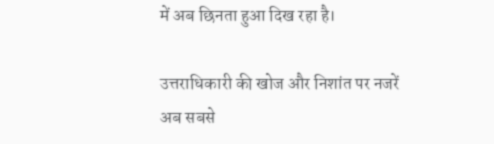में अब छिनता हुआ दिख रहा है।

उत्तराधिकारी की खोज और निशांत पर नजरें
अब सबसे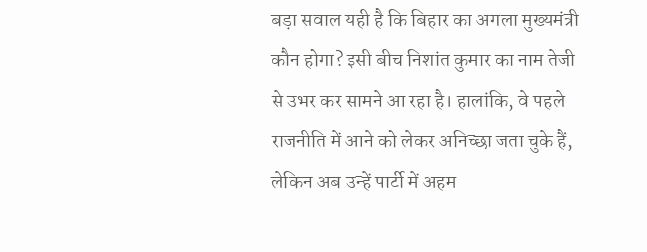बड़ा सवाल यही है कि बिहार का अगला मुख्यमंत्री कौन होगा? इसी बीच निशांत कुमार का नाम तेजी से उभर कर सामने आ रहा है। हालांकि, वे पहले राजनीति में आने को लेकर अनिच्छा जता चुके हैं, लेकिन अब उन्हें पार्टी में अहम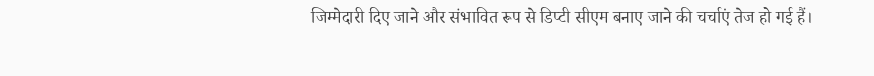जिम्मेदारी दिए जाने और संभावित रूप से डिप्टी सीएम बनाए जाने की चर्चाएं तेज हो गई हैं।